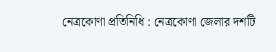নেত্রকোণা প্রতিনিধি : নেত্রকোণা জেলার দশটি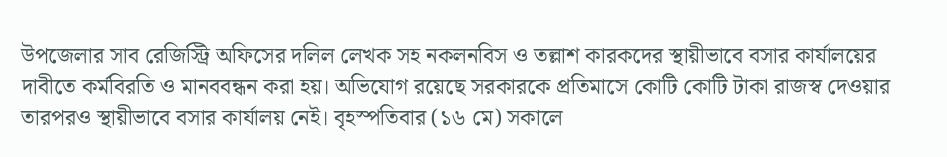উপজেলার সাব রেজিস্ট্রি অফিসের দলিল লেখক সহ নকলনবিস ও তল্লাশ কারকদের স্থায়ীভাবে বসার কার্যালয়ের দাবীতে কর্মবিরতি ও মানববন্ধন করা হয়। অভিযোগ রয়েছে সরকারকে প্রতিমাসে কোটি কোটি টাকা রাজস্ব দেওয়ার তারপরও স্থায়ীভাবে বসার কার্যালয় নেই। বৃহস্পতিবার (১৬ মে) সকালে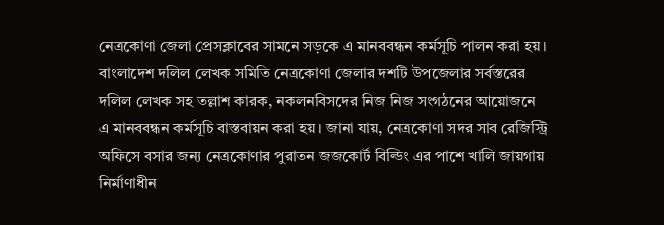নেত্রকোণা জেলা প্রেসক্লাবের সামনে সড়কে এ মানববন্ধন কর্মসূচি পালন করা হয়।
বাংলাদেশ দলিল লেখক সমিতি নেত্রকোণা জেলার দশটি উপজেলার সর্বস্তরের দলিল লেখক সহ তল্লাশ কারক, নকলনবিসদের নিজ নিজ সংগঠনের আয়োজনে এ মানববন্ধন কর্মসূচি বাস্তবায়ন করা হয়। জানা যায়, নেত্রকোণা সদর সাব রেজিস্ট্রি অফিসে বসার জন্য নেত্রকোণার পুরাতন জজকোর্ট বিল্ডিং এর পাশে খালি জায়গায় নির্মাণাধীন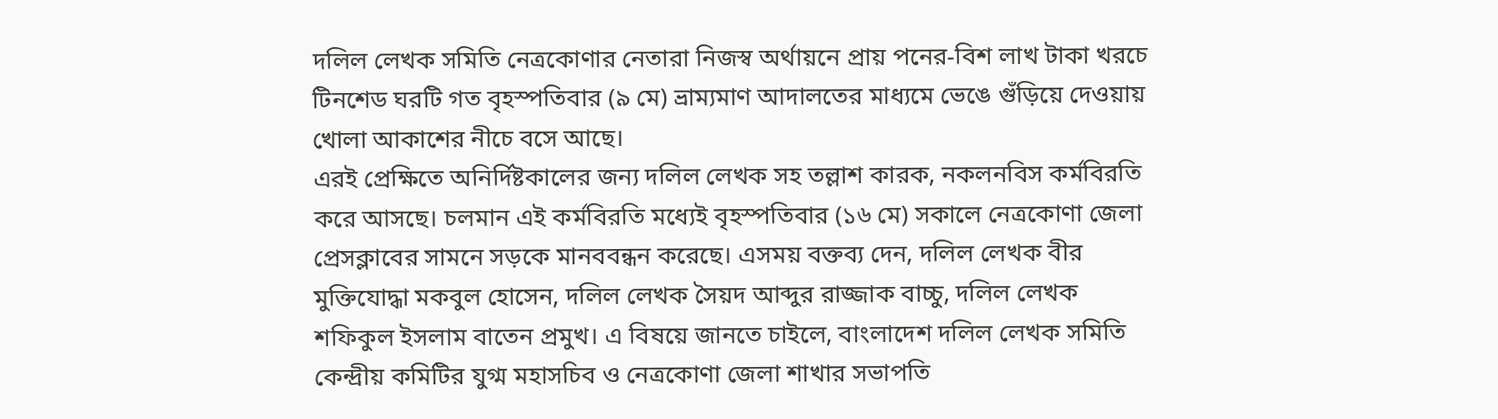দলিল লেখক সমিতি নেত্রকোণার নেতারা নিজস্ব অর্থায়নে প্রায় পনের-বিশ লাখ টাকা খরচে টিনশেড ঘরটি গত বৃহস্পতিবার (৯ মে) ভ্রাম্যমাণ আদালতের মাধ্যমে ভেঙে গুঁড়িয়ে দেওয়ায় খোলা আকাশের নীচে বসে আছে।
এরই প্রেক্ষিতে অনির্দিষ্টকালের জন্য দলিল লেখক সহ তল্লাশ কারক, নকলনবিস কর্মবিরতি করে আসছে। চলমান এই কর্মবিরতি মধ্যেই বৃহস্পতিবার (১৬ মে) সকালে নেত্রকোণা জেলা প্রেসক্লাবের সামনে সড়কে মানববন্ধন করেছে। এসময় বক্তব্য দেন, দলিল লেখক বীর মুক্তিযোদ্ধা মকবুল হোসেন, দলিল লেখক সৈয়দ আব্দুর রাজ্জাক বাচ্চু, দলিল লেখক শফিকুল ইসলাম বাতেন প্রমুখ। এ বিষয়ে জানতে চাইলে, বাংলাদেশ দলিল লেখক সমিতি কেন্দ্রীয় কমিটির যুগ্ম মহাসচিব ও নেত্রকোণা জেলা শাখার সভাপতি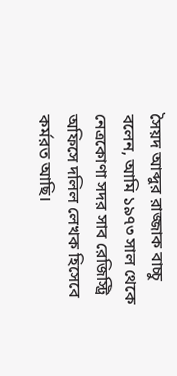সৈয়দ আব্দুর রাজ্জাক বাচ্চু বলেন, আমি ১৯৭৩ সাল থেকে নেত্রকোণা সদর সাব রেজিস্ট্রি অফিসে দলিল লেখক হিসেবে কর্মরত আছি।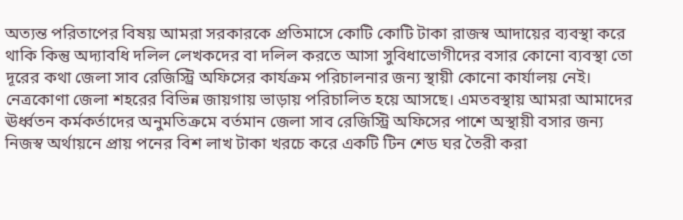অত্যন্ত পরিতাপের বিষয় আমরা সরকারকে প্রতিমাসে কোটি কোটি টাকা রাজস্ব আদায়ের ব্যবস্থা করে থাকি কিন্তু অদ্যাবধি দলিল লেখকদের বা দলিল করতে আসা সুবিধাভোগীদের বসার কোনো ব্যবস্থা তো দূরের কথা জেলা সাব রেজিস্ট্রি অফিসের কার্যক্রম পরিচালনার জন্য স্থায়ী কোনো কার্যালয় নেই। নেত্রকোণা জেলা শহরের বিভিন্ন জায়গায় ভাড়ায় পরিচালিত হয়ে আসছে। এমতবস্থায় আমরা আমাদের ঊর্ধ্বতন কর্মকর্তাদের অনুমতিক্রমে বর্তমান জেলা সাব রেজিস্ট্রি অফিসের পাশে অস্থায়ী বসার জন্য নিজস্ব অর্থায়নে প্রায় পনের বিশ লাখ টাকা খরচে করে একটি টিন শেড ঘর তৈরী করা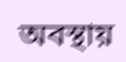অবস্থায়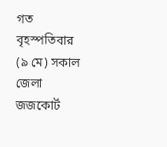গত বৃহস্পতিবার (৯ মে) সকাল জেলা জজকোর্ট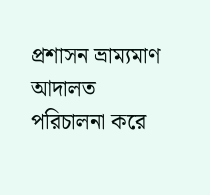প্রশাসন ভ্রাম্যমাণ আদালত পরিচালনা করে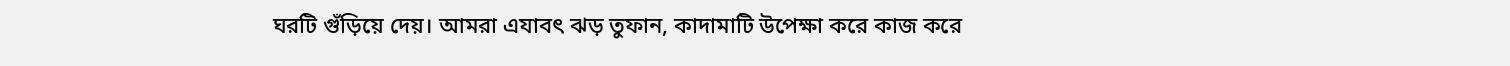ঘরটি গুঁড়িয়ে দেয়। আমরা এযাবৎ ঝড় তুফান, কাদামাটি উপেক্ষা করে কাজ করে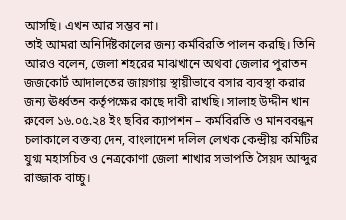আসছি। এখন আর সম্ভব না।
তাই আমরা অনির্দিষ্টকালের জন্য কর্মবিরতি পালন করছি। তিনি আরও বলেন, জেলা শহরের মাঝখানে অথবা জেলার পুরাতন জজকোর্ট আদালতের জায়গায় স্থায়ীভাবে বসার ব্যবস্থা করার জন্য ঊর্ধ্বতন কর্তৃপক্ষের কাছে দাবী রাখছি। সালাহ উদ্দীন খান রুবেল ১৬.০৫.২৪ ইং ছবির ক্যাপশন – কর্মবিরতি ও মানববন্ধন চলাকালে বক্তব্য দেন, বাংলাদেশ দলিল লেখক কেন্দ্রীয় কমিটির যুগ্ম মহাসচিব ও নেত্রকোণা জেলা শাখার সভাপতি সৈয়দ আব্দুর রাজ্জাক বাচ্চু।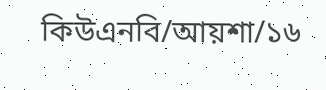কিউএনবি/আয়শা/১৬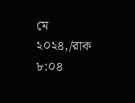মে ২০২৪,/রাক ৮:০৪